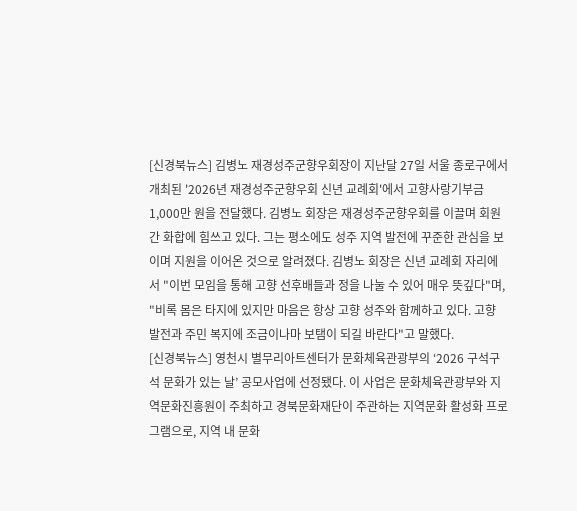[신경북뉴스] 김병노 재경성주군향우회장이 지난달 27일 서울 종로구에서 개최된 '2026년 재경성주군향우회 신년 교례회'에서 고향사랑기부금 1,000만 원을 전달했다. 김병노 회장은 재경성주군향우회를 이끌며 회원 간 화합에 힘쓰고 있다. 그는 평소에도 성주 지역 발전에 꾸준한 관심을 보이며 지원을 이어온 것으로 알려졌다. 김병노 회장은 신년 교례회 자리에서 "이번 모임을 통해 고향 선후배들과 정을 나눌 수 있어 매우 뜻깊다"며, "비록 몸은 타지에 있지만 마음은 항상 고향 성주와 함께하고 있다. 고향 발전과 주민 복지에 조금이나마 보탬이 되길 바란다"고 말했다.
[신경북뉴스] 영천시 별무리아트센터가 문화체육관광부의 ‘2026 구석구석 문화가 있는 날’ 공모사업에 선정됐다. 이 사업은 문화체육관광부와 지역문화진흥원이 주최하고 경북문화재단이 주관하는 지역문화 활성화 프로그램으로, 지역 내 문화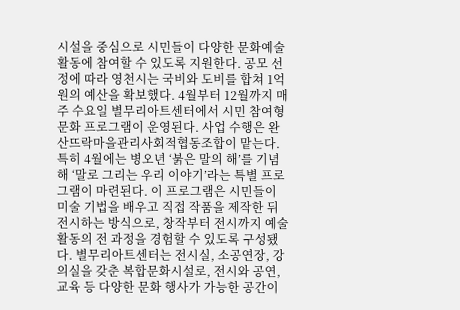시설을 중심으로 시민들이 다양한 문화예술 활동에 참여할 수 있도록 지원한다. 공모 선정에 따라 영천시는 국비와 도비를 합쳐 1억원의 예산을 확보했다. 4월부터 12월까지 매주 수요일 별무리아트센터에서 시민 참여형 문화 프로그램이 운영된다. 사업 수행은 완산뜨락마을관리사회적협동조합이 맡는다. 특히 4월에는 병오년 ‘붉은 말의 해’를 기념해 ‘말로 그리는 우리 이야기’라는 특별 프로그램이 마련된다. 이 프로그램은 시민들이 미술 기법을 배우고 직접 작품을 제작한 뒤 전시하는 방식으로, 창작부터 전시까지 예술 활동의 전 과정을 경험할 수 있도록 구성됐다. 별무리아트센터는 전시실, 소공연장, 강의실을 갖춘 복합문화시설로, 전시와 공연, 교육 등 다양한 문화 행사가 가능한 공간이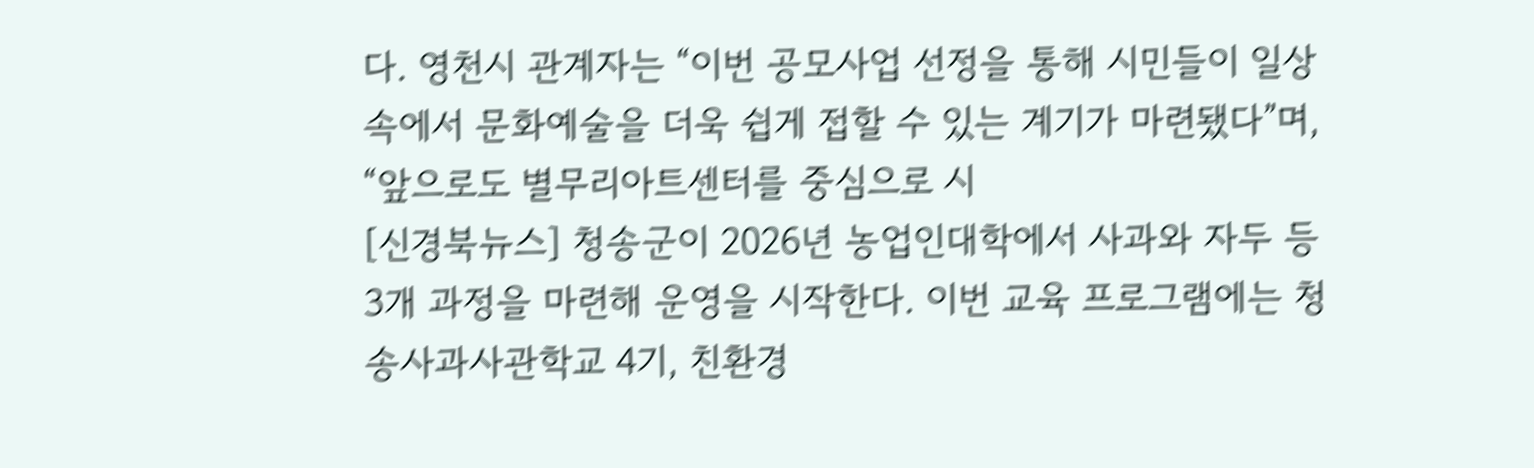다. 영천시 관계자는 “이번 공모사업 선정을 통해 시민들이 일상 속에서 문화예술을 더욱 쉽게 접할 수 있는 계기가 마련됐다”며, “앞으로도 별무리아트센터를 중심으로 시
[신경북뉴스] 청송군이 2026년 농업인대학에서 사과와 자두 등 3개 과정을 마련해 운영을 시작한다. 이번 교육 프로그램에는 청송사과사관학교 4기, 친환경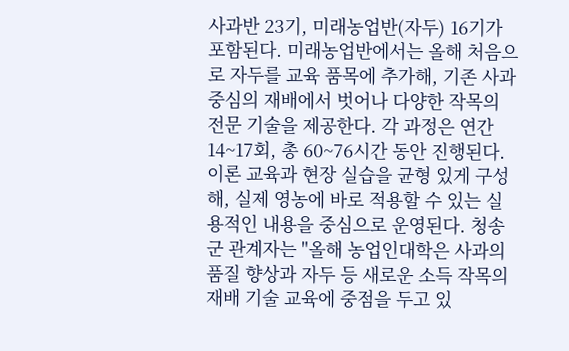사과반 23기, 미래농업반(자두) 16기가 포함된다. 미래농업반에서는 올해 처음으로 자두를 교육 품목에 추가해, 기존 사과 중심의 재배에서 벗어나 다양한 작목의 전문 기술을 제공한다. 각 과정은 연간 14~17회, 총 60~76시간 동안 진행된다. 이론 교육과 현장 실습을 균형 있게 구성해, 실제 영농에 바로 적용할 수 있는 실용적인 내용을 중심으로 운영된다. 청송군 관계자는 "올해 농업인대학은 사과의 품질 향상과 자두 등 새로운 소득 작목의 재배 기술 교육에 중점을 두고 있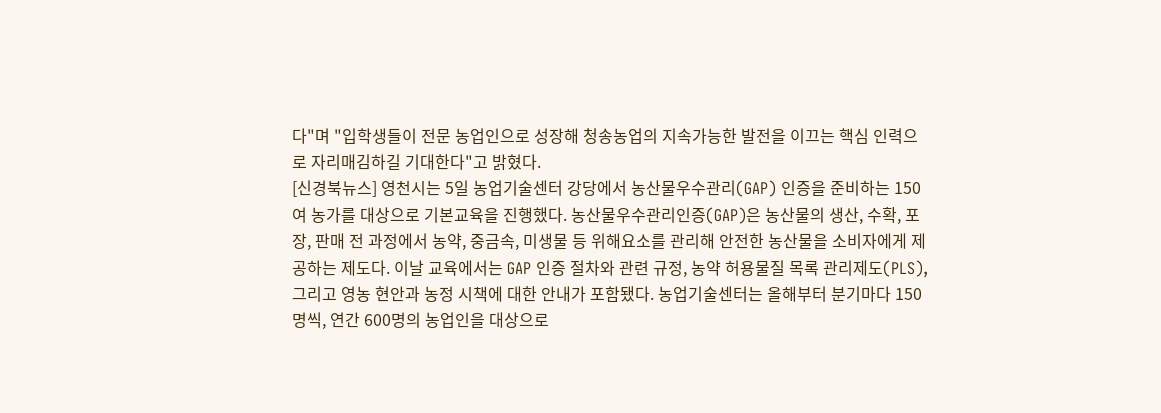다"며 "입학생들이 전문 농업인으로 성장해 청송농업의 지속가능한 발전을 이끄는 핵심 인력으로 자리매김하길 기대한다"고 밝혔다.
[신경북뉴스] 영천시는 5일 농업기술센터 강당에서 농산물우수관리(GAP) 인증을 준비하는 150여 농가를 대상으로 기본교육을 진행했다. 농산물우수관리인증(GAP)은 농산물의 생산, 수확, 포장, 판매 전 과정에서 농약, 중금속, 미생물 등 위해요소를 관리해 안전한 농산물을 소비자에게 제공하는 제도다. 이날 교육에서는 GAP 인증 절차와 관련 규정, 농약 허용물질 목록 관리제도(PLS), 그리고 영농 현안과 농정 시책에 대한 안내가 포함됐다. 농업기술센터는 올해부터 분기마다 150명씩, 연간 600명의 농업인을 대상으로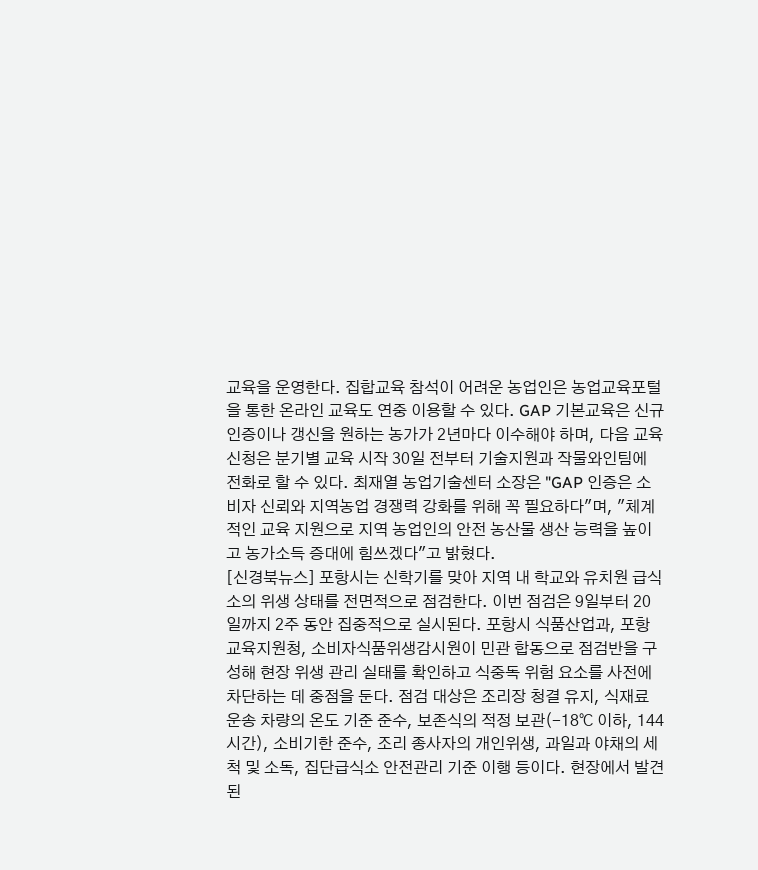교육을 운영한다. 집합교육 참석이 어려운 농업인은 농업교육포털을 통한 온라인 교육도 연중 이용할 수 있다. GAP 기본교육은 신규 인증이나 갱신을 원하는 농가가 2년마다 이수해야 하며, 다음 교육 신청은 분기별 교육 시작 30일 전부터 기술지원과 작물와인팀에 전화로 할 수 있다. 최재열 농업기술센터 소장은 "GAP 인증은 소비자 신뢰와 지역농업 경쟁력 강화를 위해 꼭 필요하다"며, "체계적인 교육 지원으로 지역 농업인의 안전 농산물 생산 능력을 높이고 농가소득 증대에 힘쓰겠다"고 밝혔다.
[신경북뉴스] 포항시는 신학기를 맞아 지역 내 학교와 유치원 급식소의 위생 상태를 전면적으로 점검한다. 이번 점검은 9일부터 20일까지 2주 동안 집중적으로 실시된다. 포항시 식품산업과, 포항교육지원청, 소비자식품위생감시원이 민관 합동으로 점검반을 구성해 현장 위생 관리 실태를 확인하고 식중독 위험 요소를 사전에 차단하는 데 중점을 둔다. 점검 대상은 조리장 청결 유지, 식재료 운송 차량의 온도 기준 준수, 보존식의 적정 보관(-18℃ 이하, 144시간), 소비기한 준수, 조리 종사자의 개인위생, 과일과 야채의 세척 및 소독, 집단급식소 안전관리 기준 이행 등이다. 현장에서 발견된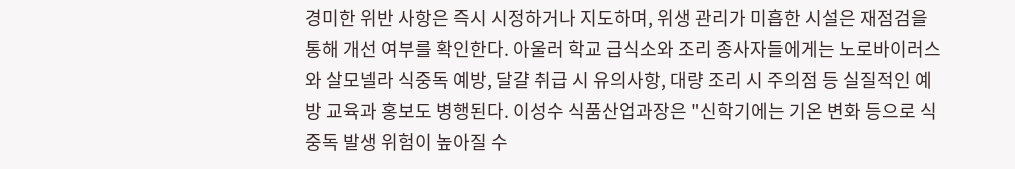경미한 위반 사항은 즉시 시정하거나 지도하며, 위생 관리가 미흡한 시설은 재점검을 통해 개선 여부를 확인한다. 아울러 학교 급식소와 조리 종사자들에게는 노로바이러스와 살모넬라 식중독 예방, 달걀 취급 시 유의사항, 대량 조리 시 주의점 등 실질적인 예방 교육과 홍보도 병행된다. 이성수 식품산업과장은 "신학기에는 기온 변화 등으로 식중독 발생 위험이 높아질 수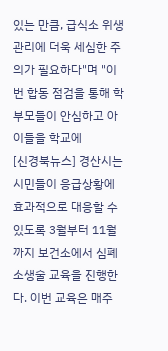있는 만큼, 급식소 위생 관리에 더욱 세심한 주의가 필요하다"며 "이번 합동 점검을 통해 학부모들이 안심하고 아이들을 학교에
[신경북뉴스] 경산시는 시민들이 응급상황에 효과적으로 대응할 수 있도록 3월부터 11월까지 보건소에서 심폐소생술 교육을 진행한다. 이번 교육은 매주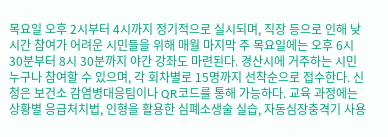목요일 오후 2시부터 4시까지 정기적으로 실시되며, 직장 등으로 인해 낮 시간 참여가 어려운 시민들을 위해 매월 마지막 주 목요일에는 오후 6시 30분부터 8시 30분까지 야간 강좌도 마련된다. 경산시에 거주하는 시민 누구나 참여할 수 있으며, 각 회차별로 15명까지 선착순으로 접수한다. 신청은 보건소 감염병대응팀이나 QR코드를 통해 가능하다. 교육 과정에는 상황별 응급처치법, 인형을 활용한 심폐소생술 실습, 자동심장충격기 사용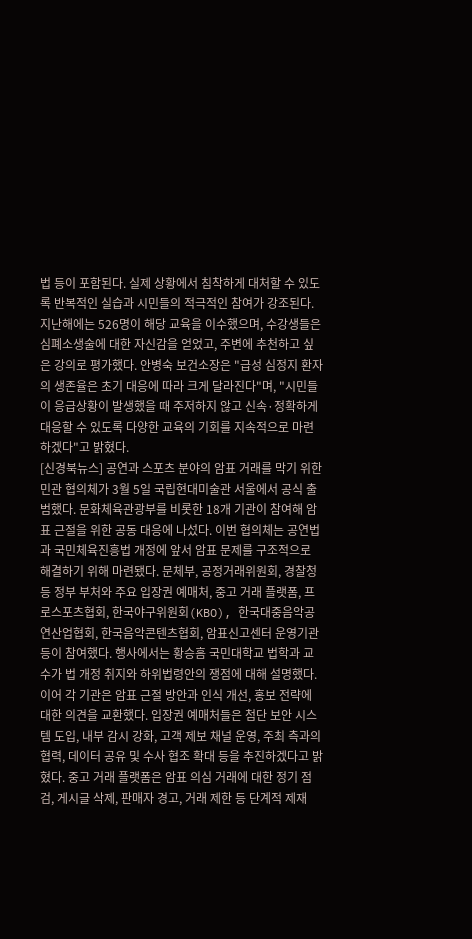법 등이 포함된다. 실제 상황에서 침착하게 대처할 수 있도록 반복적인 실습과 시민들의 적극적인 참여가 강조된다. 지난해에는 526명이 해당 교육을 이수했으며, 수강생들은 심폐소생술에 대한 자신감을 얻었고, 주변에 추천하고 싶은 강의로 평가했다. 안병숙 보건소장은 "급성 심정지 환자의 생존율은 초기 대응에 따라 크게 달라진다"며, "시민들이 응급상황이 발생했을 때 주저하지 않고 신속·정확하게 대응할 수 있도록 다양한 교육의 기회를 지속적으로 마련하겠다"고 밝혔다.
[신경북뉴스] 공연과 스포츠 분야의 암표 거래를 막기 위한 민관 협의체가 3월 5일 국립현대미술관 서울에서 공식 출범했다. 문화체육관광부를 비롯한 18개 기관이 참여해 암표 근절을 위한 공동 대응에 나섰다. 이번 협의체는 공연법과 국민체육진흥법 개정에 앞서 암표 문제를 구조적으로 해결하기 위해 마련됐다. 문체부, 공정거래위원회, 경찰청 등 정부 부처와 주요 입장권 예매처, 중고 거래 플랫폼, 프로스포츠협회, 한국야구위원회(KBO), 한국대중음악공연산업협회, 한국음악콘텐츠협회, 암표신고센터 운영기관 등이 참여했다. 행사에서는 황승흠 국민대학교 법학과 교수가 법 개정 취지와 하위법령안의 쟁점에 대해 설명했다. 이어 각 기관은 암표 근절 방안과 인식 개선, 홍보 전략에 대한 의견을 교환했다. 입장권 예매처들은 첨단 보안 시스템 도입, 내부 감시 강화, 고객 제보 채널 운영, 주최 측과의 협력, 데이터 공유 및 수사 협조 확대 등을 추진하겠다고 밝혔다. 중고 거래 플랫폼은 암표 의심 거래에 대한 정기 점검, 게시글 삭제, 판매자 경고, 거래 제한 등 단계적 제재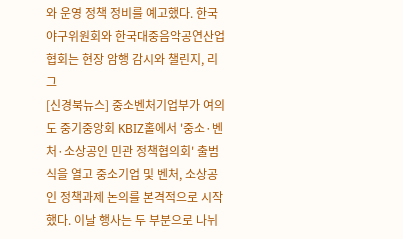와 운영 정책 정비를 예고했다. 한국야구위원회와 한국대중음악공연산업협회는 현장 암행 감시와 챌린지, 리그
[신경북뉴스] 중소벤처기업부가 여의도 중기중앙회 KBIZ홀에서 '중소·벤처·소상공인 민관 정책협의회' 출범식을 열고 중소기업 및 벤처, 소상공인 정책과제 논의를 본격적으로 시작했다. 이날 행사는 두 부분으로 나뉘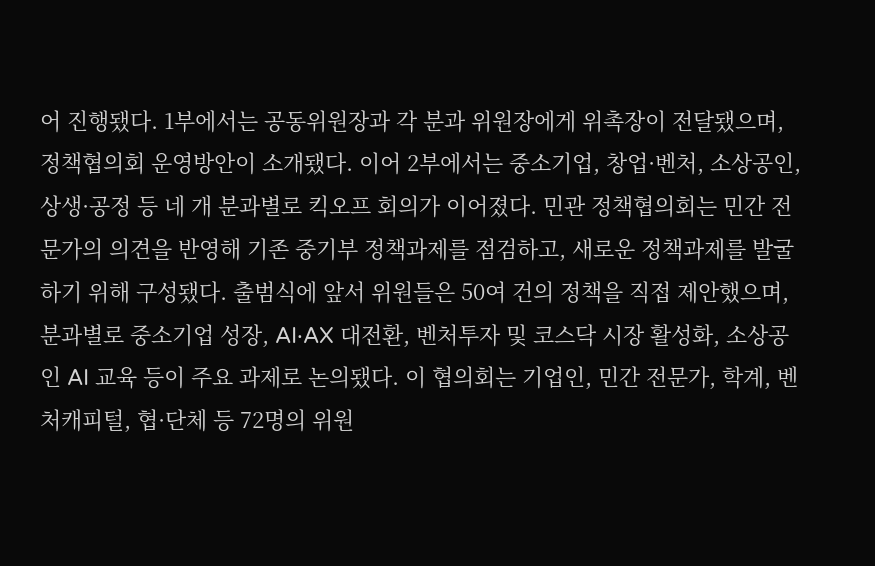어 진행됐다. 1부에서는 공동위원장과 각 분과 위원장에게 위촉장이 전달됐으며, 정책협의회 운영방안이 소개됐다. 이어 2부에서는 중소기업, 창업·벤처, 소상공인, 상생·공정 등 네 개 분과별로 킥오프 회의가 이어졌다. 민관 정책협의회는 민간 전문가의 의견을 반영해 기존 중기부 정책과제를 점검하고, 새로운 정책과제를 발굴하기 위해 구성됐다. 출범식에 앞서 위원들은 50여 건의 정책을 직접 제안했으며, 분과별로 중소기업 성장, AI·AX 대전환, 벤처투자 및 코스닥 시장 활성화, 소상공인 AI 교육 등이 주요 과제로 논의됐다. 이 협의회는 기업인, 민간 전문가, 학계, 벤처캐피털, 협·단체 등 72명의 위원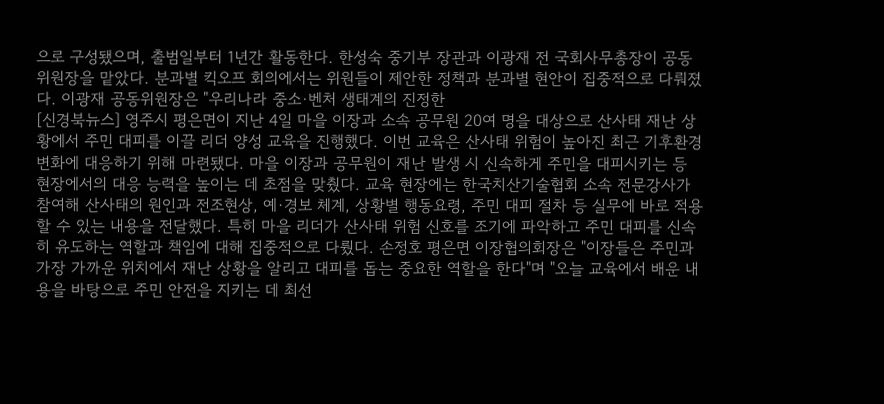으로 구성됐으며, 출범일부터 1년간 활동한다. 한성숙 중기부 장관과 이광재 전 국회사무총장이 공동위원장을 맡았다. 분과별 킥오프 회의에서는 위원들이 제안한 정책과 분과별 현안이 집중적으로 다뤄졌다. 이광재 공동위원장은 "우리나라 중소·벤처 생태계의 진정한
[신경북뉴스] 영주시 평은면이 지난 4일 마을 이장과 소속 공무원 20여 명을 대상으로 산사태 재난 상황에서 주민 대피를 이끌 리더 양성 교육을 진행했다. 이번 교육은 산사태 위험이 높아진 최근 기후환경 변화에 대응하기 위해 마련됐다. 마을 이장과 공무원이 재난 발생 시 신속하게 주민을 대피시키는 등 현장에서의 대응 능력을 높이는 데 초점을 맞췄다. 교육 현장에는 한국치산기술협회 소속 전문강사가 참여해 산사태의 원인과 전조현상, 예·경보 체계, 상황별 행동요령, 주민 대피 절차 등 실무에 바로 적용할 수 있는 내용을 전달했다. 특히 마을 리더가 산사태 위험 신호를 조기에 파악하고 주민 대피를 신속히 유도하는 역할과 책임에 대해 집중적으로 다뤘다. 손정호 평은면 이장협의회장은 "이장들은 주민과 가장 가까운 위치에서 재난 상황을 알리고 대피를 돕는 중요한 역할을 한다"며 "오늘 교육에서 배운 내용을 바탕으로 주민 안전을 지키는 데 최선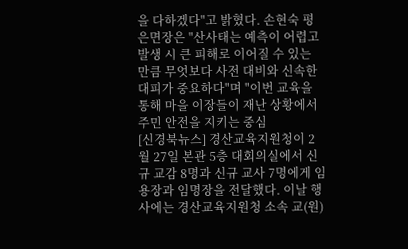을 다하겠다"고 밝혔다. 손현숙 평은면장은 "산사태는 예측이 어렵고 발생 시 큰 피해로 이어질 수 있는 만큼 무엇보다 사전 대비와 신속한 대피가 중요하다"며 "이번 교육을 통해 마을 이장들이 재난 상황에서 주민 안전을 지키는 중심
[신경북뉴스] 경산교육지원청이 2월 27일 본관 5층 대회의실에서 신규 교감 8명과 신규 교사 7명에게 임용장과 임명장을 전달했다. 이날 행사에는 경산교육지원청 소속 교(원)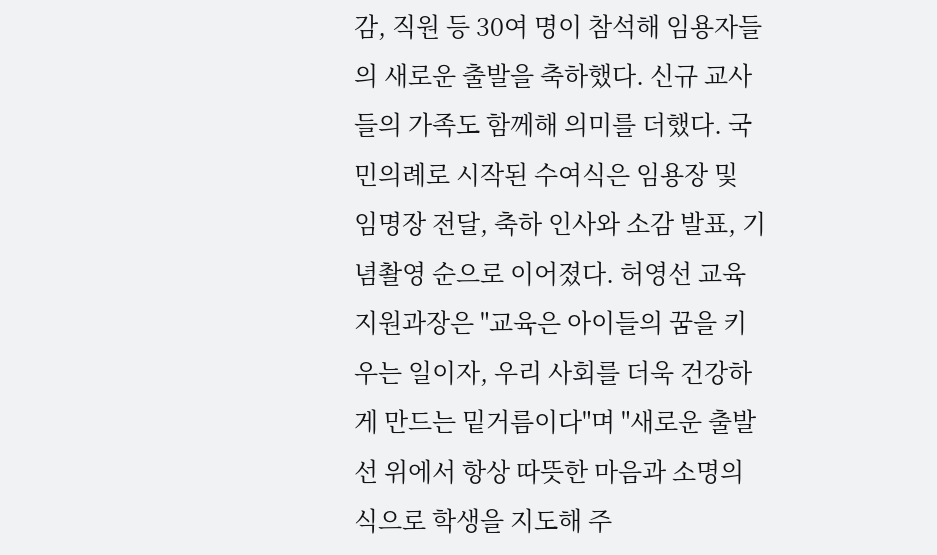감, 직원 등 30여 명이 참석해 임용자들의 새로운 출발을 축하했다. 신규 교사들의 가족도 함께해 의미를 더했다. 국민의례로 시작된 수여식은 임용장 및 임명장 전달, 축하 인사와 소감 발표, 기념촬영 순으로 이어졌다. 허영선 교육지원과장은 "교육은 아이들의 꿈을 키우는 일이자, 우리 사회를 더욱 건강하게 만드는 밑거름이다"며 "새로운 출발선 위에서 항상 따뜻한 마음과 소명의식으로 학생을 지도해 주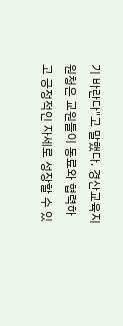기 바란다"고 말했다. 경산교육지원청은 교원들이 동료와 협력하고 긍정적인 자세로 성장할 수 있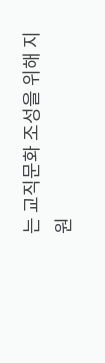는 교직문화 조성을 위해 지원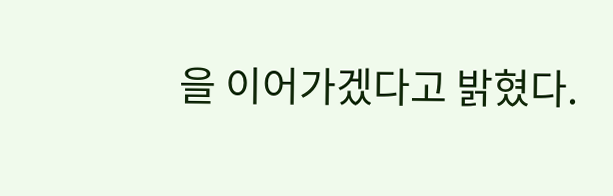을 이어가겠다고 밝혔다.